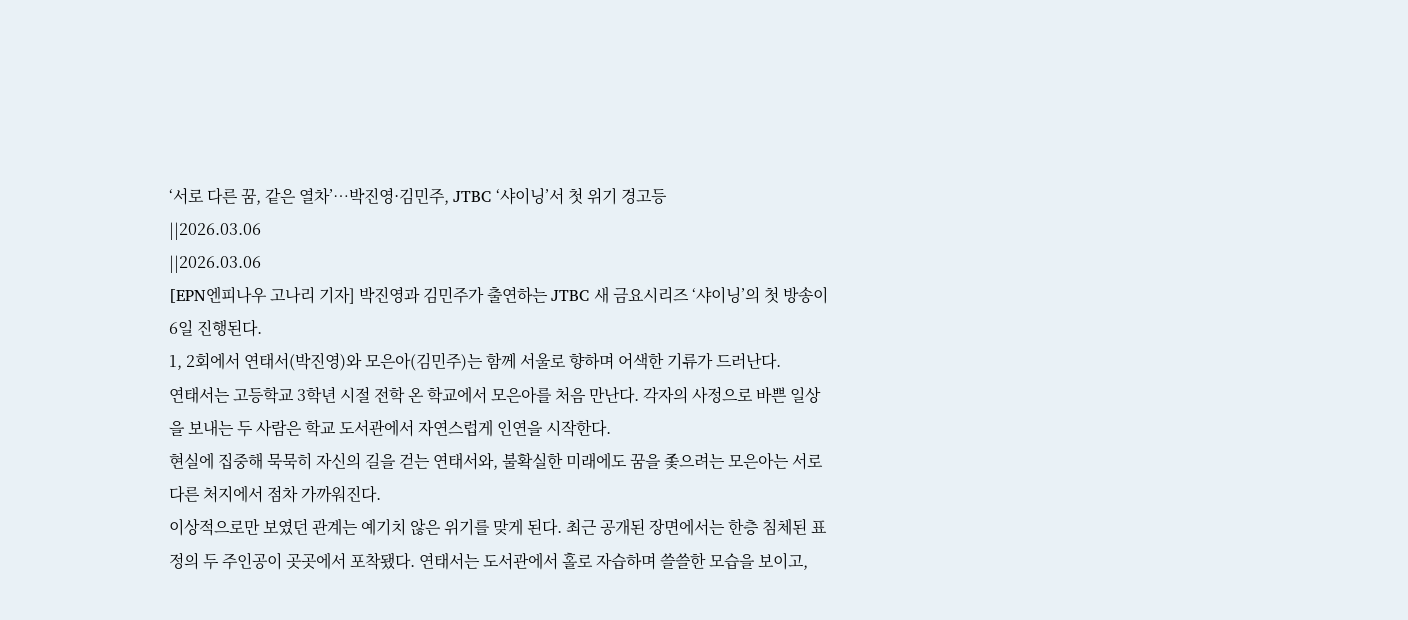‘서로 다른 꿈, 같은 열차’…박진영·김민주, JTBC ‘샤이닝’서 첫 위기 경고등
||2026.03.06
||2026.03.06
[EPN엔피나우 고나리 기자] 박진영과 김민주가 출연하는 JTBC 새 금요시리즈 ‘샤이닝’의 첫 방송이 6일 진행된다.
1, 2회에서 연태서(박진영)와 모은아(김민주)는 함께 서울로 향하며 어색한 기류가 드러난다.
연태서는 고등학교 3학년 시절 전학 온 학교에서 모은아를 처음 만난다. 각자의 사정으로 바쁜 일상을 보내는 두 사람은 학교 도서관에서 자연스럽게 인연을 시작한다.
현실에 집중해 묵묵히 자신의 길을 걷는 연태서와, 불확실한 미래에도 꿈을 좇으려는 모은아는 서로 다른 처지에서 점차 가까워진다.
이상적으로만 보였던 관계는 예기치 않은 위기를 맞게 된다. 최근 공개된 장면에서는 한층 침체된 표정의 두 주인공이 곳곳에서 포착됐다. 연태서는 도서관에서 홀로 자습하며 쓸쓸한 모습을 보이고,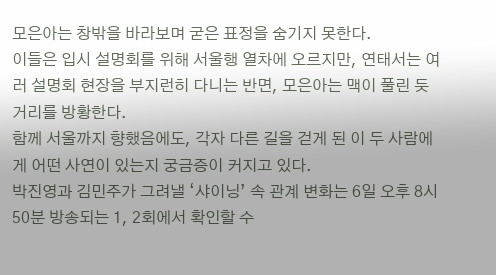모은아는 창밖을 바라보며 굳은 표정을 숨기지 못한다.
이들은 입시 설명회를 위해 서울행 열차에 오르지만, 연태서는 여러 설명회 현장을 부지런히 다니는 반면, 모은아는 맥이 풀린 듯 거리를 방황한다.
함께 서울까지 향했음에도, 각자 다른 길을 걷게 된 이 두 사람에게 어떤 사연이 있는지 궁금증이 커지고 있다.
박진영과 김민주가 그려낼 ‘샤이닝’ 속 관계 변화는 6일 오후 8시 50분 방송되는 1, 2회에서 확인할 수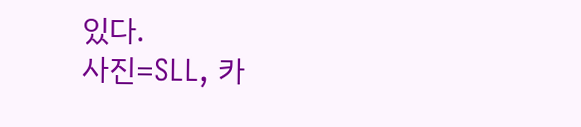있다.
사진=SLL, 카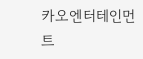카오엔터테인먼트